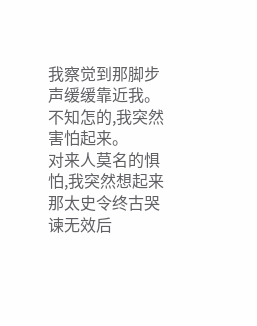我察觉到那脚步声缓缓靠近我。不知怎的,我突然害怕起来。
对来人莫名的惧怕,我突然想起来那太史令终古哭谏无效后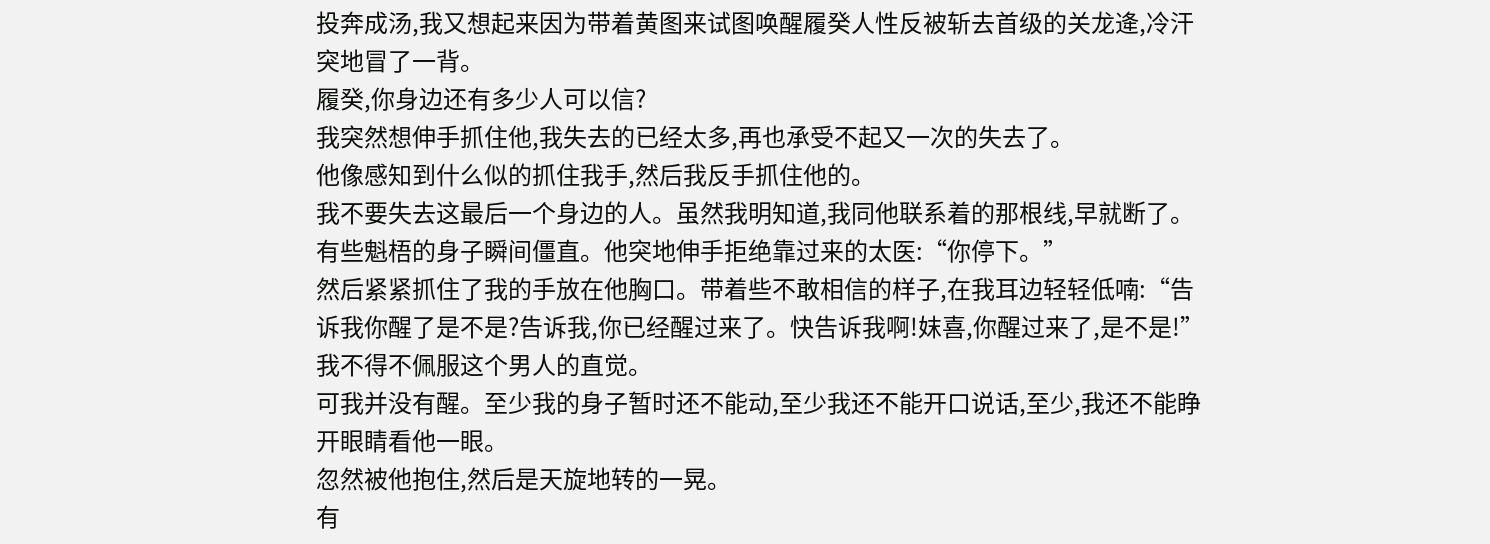投奔成汤,我又想起来因为带着黄图来试图唤醒履癸人性反被斩去首级的关龙逄,冷汗突地冒了一背。
履癸,你身边还有多少人可以信?
我突然想伸手抓住他,我失去的已经太多,再也承受不起又一次的失去了。
他像感知到什么似的抓住我手,然后我反手抓住他的。
我不要失去这最后一个身边的人。虽然我明知道,我同他联系着的那根线,早就断了。
有些魁梧的身子瞬间僵直。他突地伸手拒绝靠过来的太医:“你停下。”
然后紧紧抓住了我的手放在他胸口。带着些不敢相信的样子,在我耳边轻轻低喃:“告诉我你醒了是不是?告诉我,你已经醒过来了。快告诉我啊!妺喜,你醒过来了,是不是!”
我不得不佩服这个男人的直觉。
可我并没有醒。至少我的身子暂时还不能动,至少我还不能开口说话,至少,我还不能睁开眼睛看他一眼。
忽然被他抱住,然后是天旋地转的一晃。
有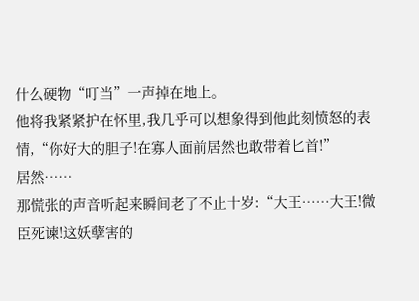什么硬物“叮当”一声掉在地上。
他将我紧紧护在怀里,我几乎可以想象得到他此刻愤怒的表情,“你好大的胆子!在寡人面前居然也敢带着匕首!”
居然……
那慌张的声音听起来瞬间老了不止十岁:“大王……大王!微臣死谏!这妖孽害的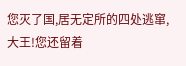您灭了国,居无定所的四处逃窜,大王!您还留着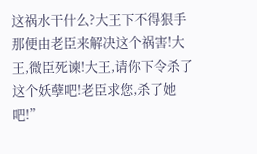这祸水干什么?大王下不得狠手那便由老臣来解决这个祸害!大王,微臣死谏!大王,请你下令杀了这个妖孽吧!老臣求您,杀了她吧!”